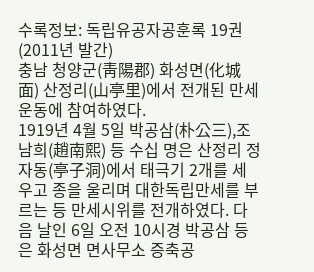수록정보: 독립유공자공훈록 19권(2011년 발간)
충남 청양군(靑陽郡) 화성면(化城面) 산정리(山亭里)에서 전개된 만세운동에 참여하였다.
1919년 4월 5일 박공삼(朴公三),조남희(趙南熙) 등 수십 명은 산정리 정자동(亭子洞)에서 태극기 2개를 세우고 종을 울리며 대한독립만세를 부르는 등 만세시위를 전개하였다. 다음 날인 6일 오전 10시경 박공삼 등은 화성면 면사무소 증축공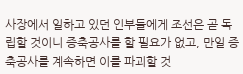사장에서 일하고 있던 인부들에게 조선은 곧 독립할 것이니 증축공사를 할 필요가 없고, 만일 증축공사를 계속하면 이를 파괴할 것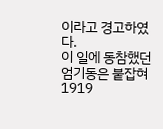이라고 경고하였다.
이 일에 동참했던 엄기동은 붙잡혀 1919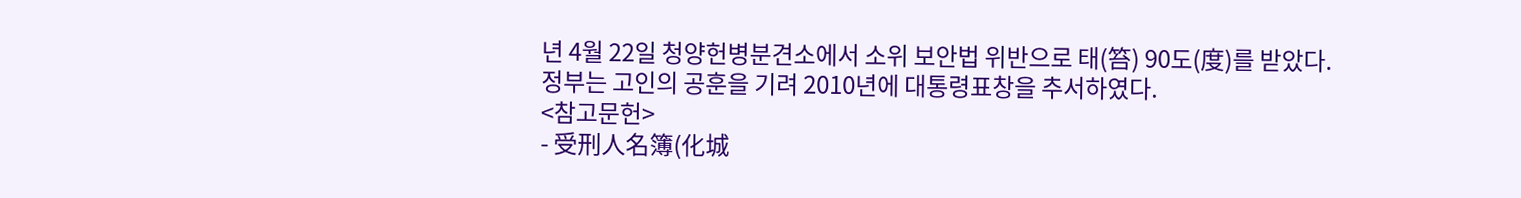년 4월 22일 청양헌병분견소에서 소위 보안법 위반으로 태(笞) 90도(度)를 받았다.
정부는 고인의 공훈을 기려 2010년에 대통령표창을 추서하였다.
<참고문헌>
- 受刑人名簿(化城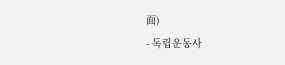面)
- 독립운동사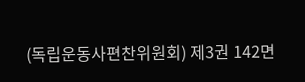(독립운동사편찬위원회) 제3권 142면